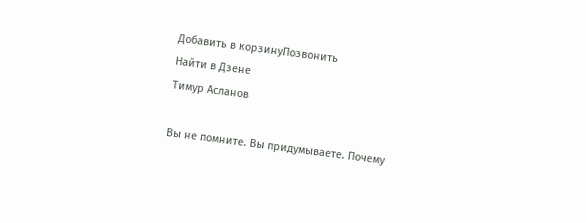Добавить в корзинуПозвонить
Найти в Дзене
Тимур Асланов

Вы не помните. Вы придумываете. Почему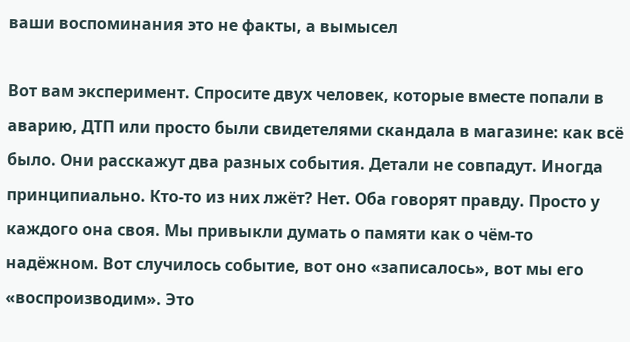ваши воспоминания это не факты, а вымысел

Вот вам эксперимент. Спросите двух человек, которые вместе попали в аварию, ДТП или просто были свидетелями скандала в магазине: как всё было. Они расскажут два разных события. Детали не совпадут. Иногда принципиально. Кто-то из них лжёт? Нет. Оба говорят правду. Просто у каждого она своя. Мы привыкли думать о памяти как о чём-то надёжном. Вот случилось событие, вот оно «записалось», вот мы его «воспроизводим». Это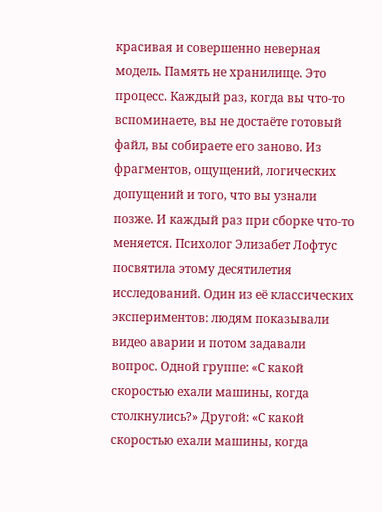красивая и совершенно неверная модель. Память не хранилище. Это процесс. Каждый раз, когда вы что-то вспоминаете, вы не достаёте готовый файл, вы собираете его заново. Из фрагментов, ощущений, логических допущений и того, что вы узнали позже. И каждый раз при сборке что-то меняется. Психолог Элизабет Лофтус посвятила этому десятилетия исследований. Один из её классических экспериментов: людям показывали видео аварии и потом задавали вопрос. Одной группе: «С какой скоростью ехали машины, когда столкнулись?» Другой: «С какой скоростью ехали машины, когда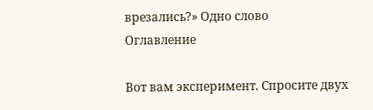врезались?» Одно слово
Оглавление

Вот вам эксперимент. Спросите двух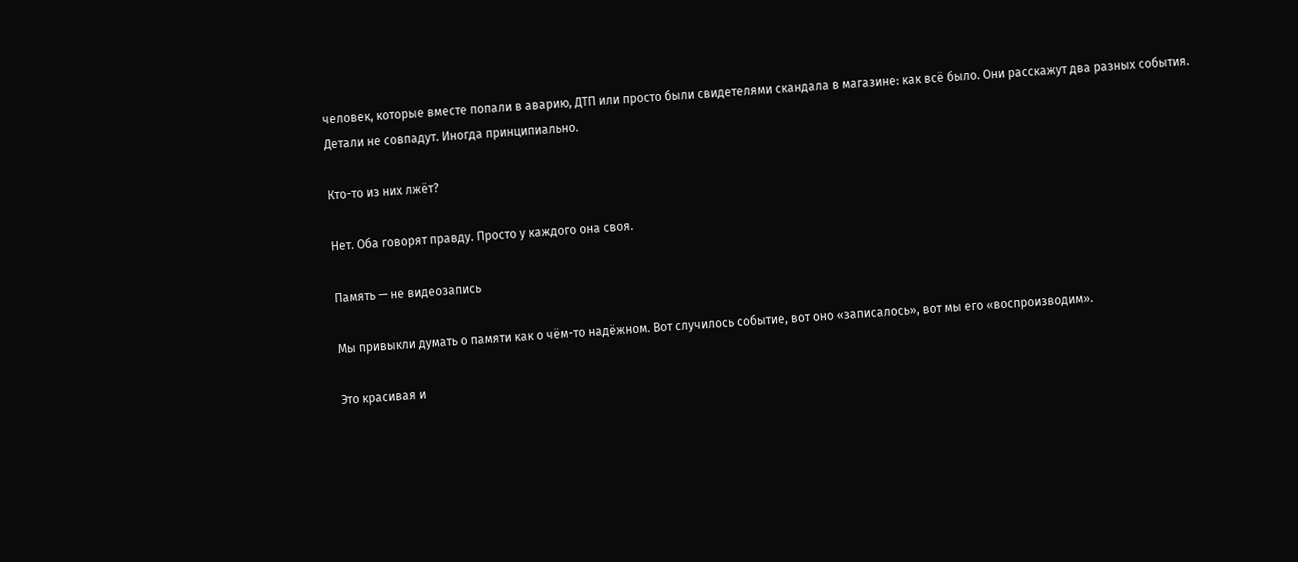человек, которые вместе попали в аварию, ДТП или просто были свидетелями скандала в магазине: как всё было. Они расскажут два разных события. Детали не совпадут. Иногда принципиально.

Кто-то из них лжёт?

Нет. Оба говорят правду. Просто у каждого она своя.

Память — не видеозапись

Мы привыкли думать о памяти как о чём-то надёжном. Вот случилось событие, вот оно «записалось», вот мы его «воспроизводим».

Это красивая и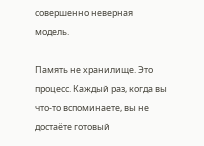совершенно неверная модель.

Память не хранилище. Это процесс. Каждый раз, когда вы что-то вспоминаете, вы не достаёте готовый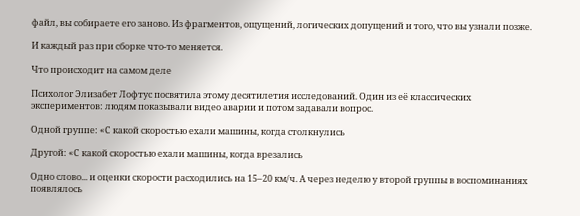файл, вы собираете его заново. Из фрагментов, ощущений, логических допущений и того, что вы узнали позже.

И каждый раз при сборке что-то меняется.

Что происходит на самом деле

Психолог Элизабет Лофтус посвятила этому десятилетия исследований. Один из её классических экспериментов: людям показывали видео аварии и потом задавали вопрос.

Одной группе: «С какой скоростью ехали машины, когда столкнулись

Другой: «С какой скоростью ехали машины, когда врезались

Одно слово... и оценки скорости расходились на 15–20 км/ч. А через неделю у второй группы в воспоминаниях появлялось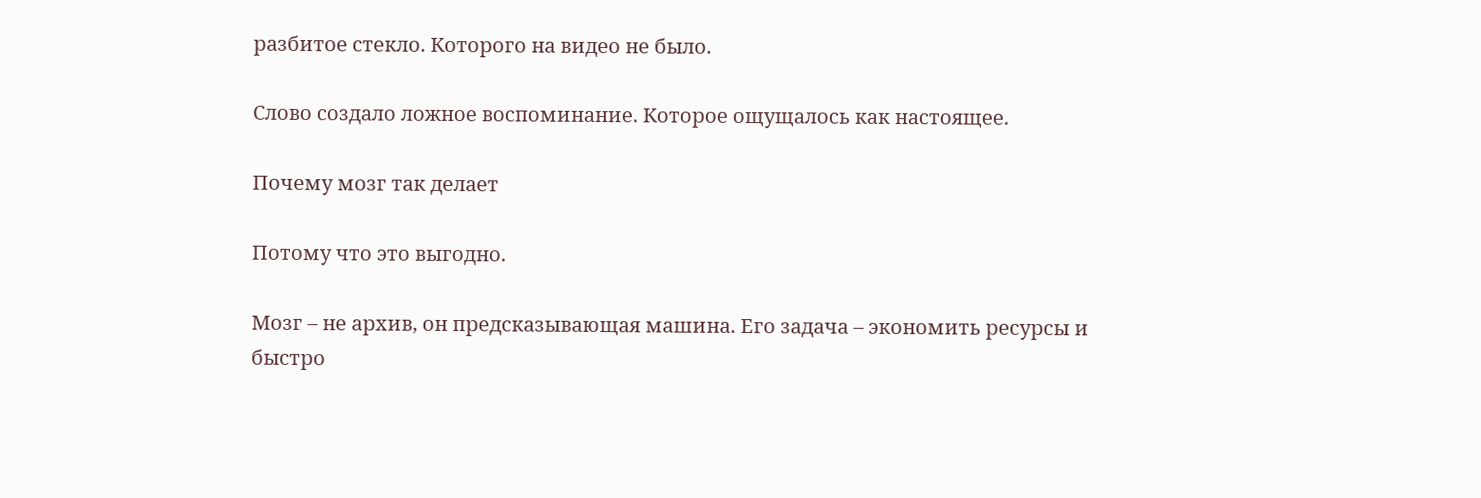разбитое стекло. Которого на видео не было.

Слово создало ложное воспоминание. Которое ощущалось как настоящее.

Почему мозг так делает

Потому что это выгодно.

Мозг – не архив, он предсказывающая машина. Его задача – экономить ресурсы и быстро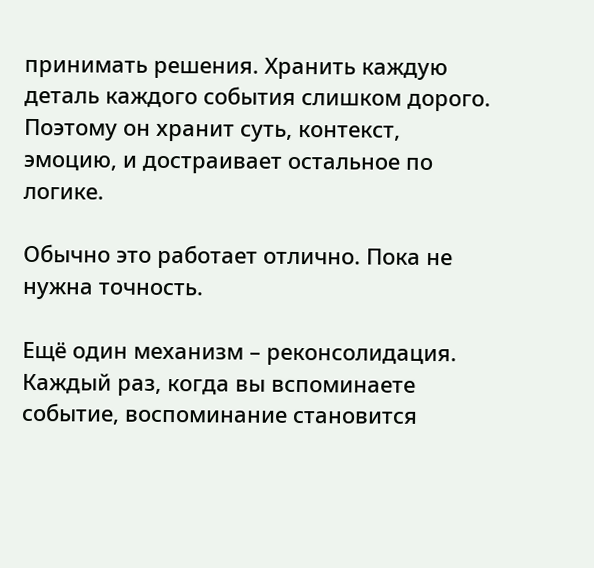принимать решения. Хранить каждую деталь каждого события слишком дорого. Поэтому он хранит суть, контекст, эмоцию, и достраивает остальное по логике.

Обычно это работает отлично. Пока не нужна точность.

Ещё один механизм – реконсолидация. Каждый раз, когда вы вспоминаете событие, воспоминание становится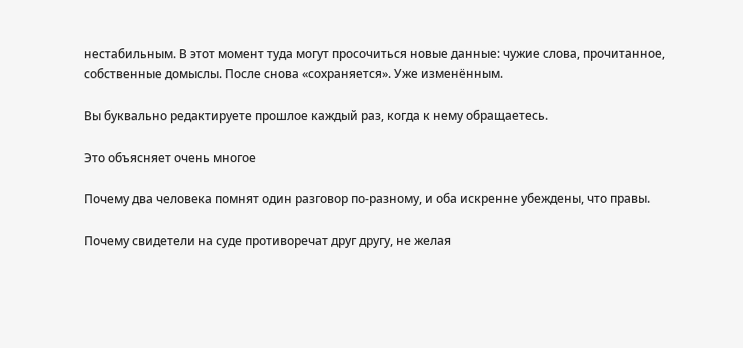нестабильным. В этот момент туда могут просочиться новые данные: чужие слова, прочитанное, собственные домыслы. После снова «сохраняется». Уже изменённым.

Вы буквально редактируете прошлое каждый раз, когда к нему обращаетесь.

Это объясняет очень многое

Почему два человека помнят один разговор по-разному, и оба искренне убеждены, что правы.

Почему свидетели на суде противоречат друг другу, не желая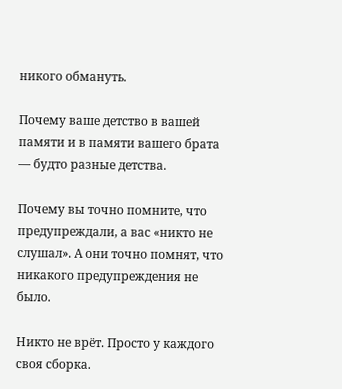никого обмануть.

Почему ваше детство в вашей памяти и в памяти вашего брата — будто разные детства.

Почему вы точно помните, что предупреждали, а вас «никто не слушал». А они точно помнят, что никакого предупреждения не было.

Никто не врёт. Просто у каждого своя сборка.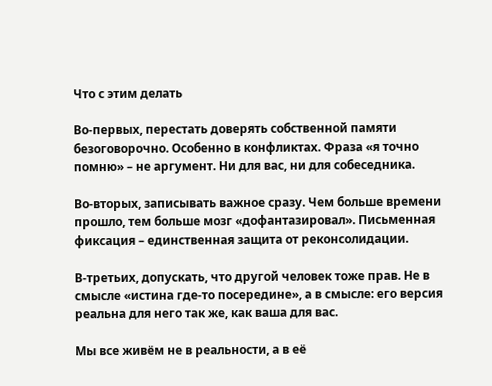Что с этим делать

Во-первых, перестать доверять собственной памяти безоговорочно. Особенно в конфликтах. Фраза «я точно помню» – не аргумент. Ни для вас, ни для собеседника.

Во-вторых, записывать важное сразу. Чем больше времени прошло, тем больше мозг «дофантазировал». Письменная фиксация – единственная защита от реконсолидации.

В-третьих, допускать, что другой человек тоже прав. Не в смысле «истина где-то посередине», а в смысле: его версия реальна для него так же, как ваша для вас.

Мы все живём не в реальности, а в её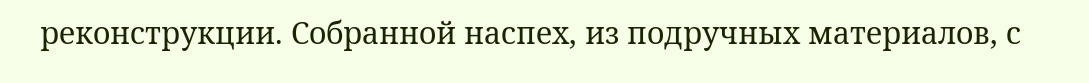реконструкции. Собранной наспех, из подручных материалов, с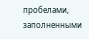пробелами, заполненными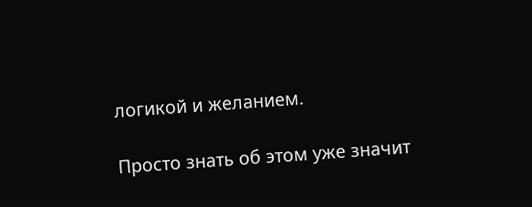логикой и желанием.

Просто знать об этом уже значит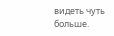видеть чуть больше.